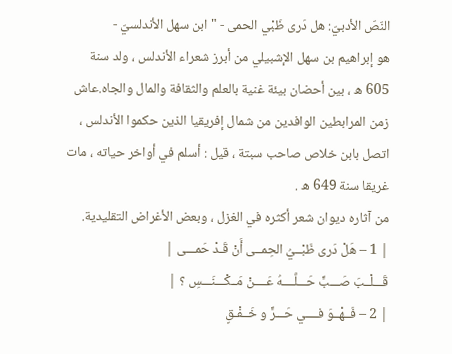النّصّ الأدبيّ: هل دَرى ظَبْي الحمى - " ابن سهل الأندلسيّ -
هو إبراهيم بن سهل الإشبيلي من أبرز شعراء الأندلس ، ولد سنة 605 ه ، بين أحضان بيئة غنية بالعلم والثقافة والمال والجاه.عاش زمن المرابطين الوافدين من شمال إفريقيا الذين حكموا الأندلس ، اتصل بابن خلاص صاحب سبتة ، قيل : أسلم في أواخر حياته ، مات غريقا سنة 649 ه .
من آثاره ديوان شعر أكثره في الغزل ، وبعض الأغراض التقليدية.
| 1 – هَلْ دَرى ظَبْــيُ الحِمــى أَنْ قَـدْ حَمـــى |
قَـــلْــبَ صَـــبٍّ حَـــلَّــــهُ عَــــنْ مَــكْـــنَـــسِ ؟ |
| 2 – فَــهْــوَ فــــي حَـــرٍّ و خَــفْـقٍ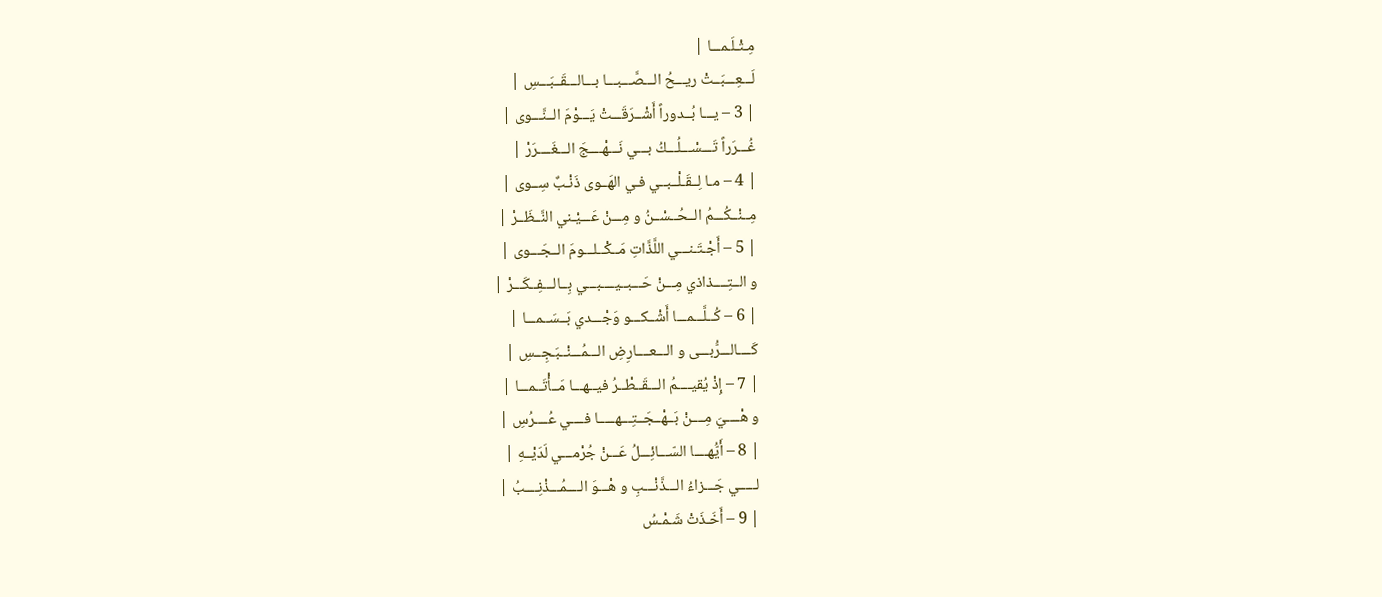مِـثْـلَـمـــا |
لَـــعِـــبَــتْ ريـــحُ الـــصَّـــبـــا بـــالـــقَــبَـــسِ |
| 3 – يـــا بُــدوراً أَشْــرَقَـــتْ يَـــوْمَ الــنَّـــوى |
غُـــرَراً تَـــسْـــلُـــكُ بـــي نَـــهْــــجَ الـــغَــــرَرْ |
| 4 – مـا لِــقَـلْــبــي فـي الهَــوى ذَنْـبٌ سِــوى |
مِــنْــكُـــمُ الــحُــسْــنُ و مِـــنْ عَـــيْـني النَّــظَــرْ |
| 5 – أَجْـتَـنـــي اللَّذَّاتِ مَــكْــلـــومَ الــجَـــوى |
و الــتِــــذاذي مِـــنْ حَـــبــيــــبـــي بِــالـــفِــكَـــرْ |
| 6 – كُــلَّـــمـــا أَشْــكـــو وَجْـــدي بَــسَــمـــا |
كَــــالـــرُّبـــى و الـــعــــارِضِ الـــمُـــنْــبَـجِــسِ |
| 7 – إِذْ يُقيــــمُ الـــقَــطْــرُ فيــهـــا مَــأْتَــمـــا |
و هْــــيَ مِــــنْ بَــهْــجَــتِـــهـــــا فــــي عُــــرُسِ |
| 8 – أَيُّهــــا السّـــائِـــلُ عَـــنْ جُرْمـــي لَدَيْــهِ |
لـــــي جَـــزاءُ الـــذَّنْـــبِ و هْـــوَ الــــمُـــذْنِــــبُ |
| 9 – أَخَـذَتْ شَـمْـسُ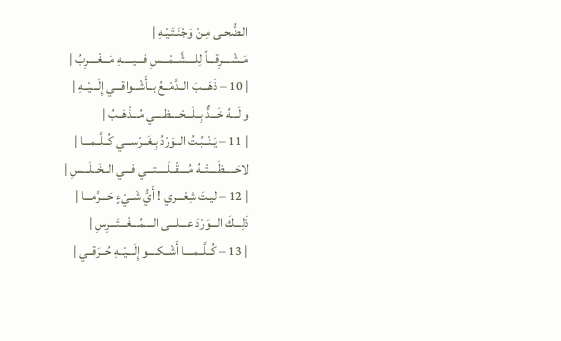الـضُّحـى مِـنْ وَجْنَـتَـيْـهِ |
مَــشْــــرِقـــاً لِلــــشَّــمْـــسِ فـــيـــــهِ مَـــغْــــرِبُ |
| 10 – ذَهَـــبَ الــدَّمْــعُ بــأَشْــواقـــي إِلَـــيْــهِ |
و لَـــهُ خَـــدٌّ بِــلَـــحْــــظــــي مُـــذْهَــبُ |
| 11 – يَـنْــبُـتُ الــوَرْدُ بِـغَــرْســـي كُــلَّــمـــا |
لاحَـــــظَــــتْــهُ مُــــقْــلَـــــتـــي فـــي الــخَــلَـــسِ |
| 12 – ليـتَ شِعْـــري ! أَيُّ شَــيْءٍ حَـــرَّمـــا |
ذَلِـــكَ الـــوَرْدَ عـــلـــى الــــمُـــغْـــتَـــرِسِ |
| 13 – كُــلَّــمــــا أَشْــكــــو إِلَـــيْــهِ حُــرَقــي |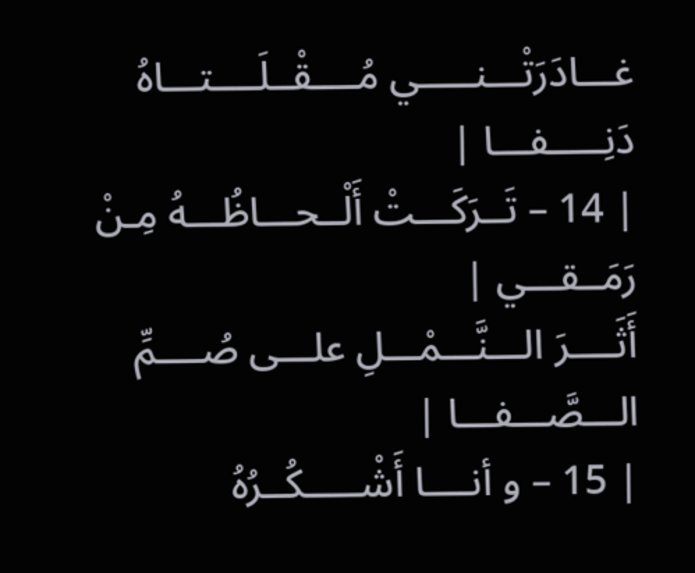غـــادَرَتْـــنـــــي مُــــقْــلَــــتـــاهُ دَنِـــــفـــا |
| 14 – تَــرَكَـــتْ أَلْــحـــاظُـــهُ مِـنْ رَمَــقـــي |
أَثَــــرَ الـــنَّـــمْـــلِ علـــى صُــــمِّ الـــصَّـــفـــا |
| 15 – و أنــــا أَشْـــــكُــرُهُ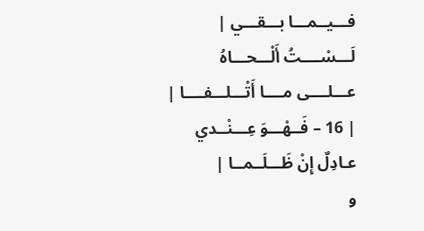فـــيــمـــا بـــقـــي |
لَـــسْــــتُ أَلْـــحـــاهُ عـــلــــى مــــا أَتْـــلـــفــــا |
| 16 – فَــهْـــوَ عِـــنْــدي عـادِلٌ إِنْ ظَـــلَــمــا |
و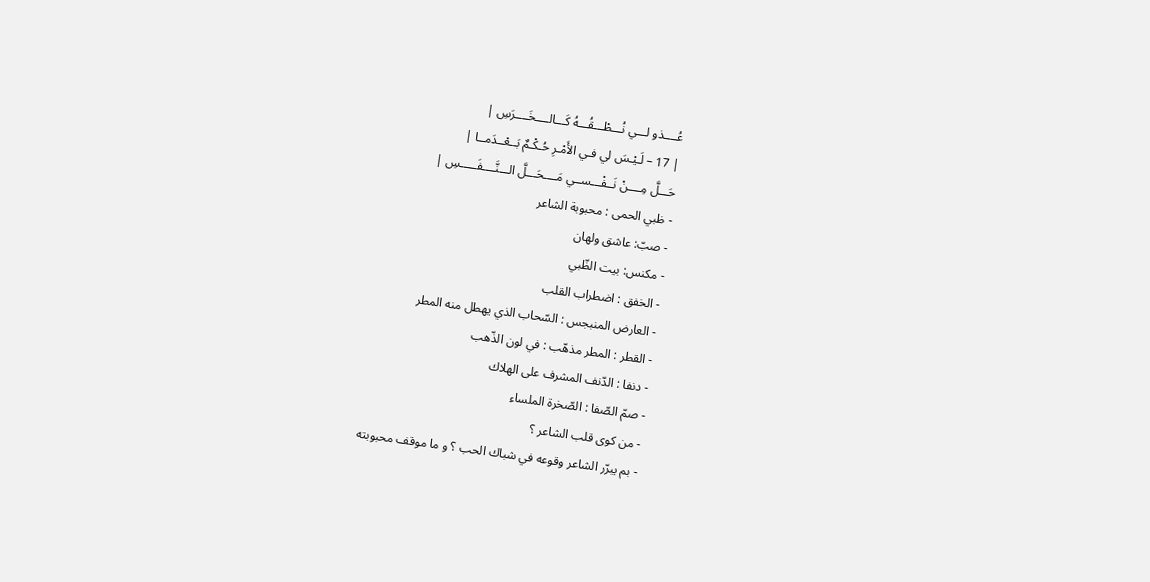عُــــذو لـــي نُـــطْـــقُـــهُ كَـــالــــخَــــرَسِ |
| 17 – لَـيْـسَ لي فـي الأَمْـرِ حُـكْـمٌ بَــعْــدَمــا |
حَـــلَّ مِــــنْ نَــفْـــســي مَــــحَـــلَّ الـــنَّــــفَـــــسِ |
- ظبي الحمى : محبوبة الشاعر
- صبّ: عاشق ولهان
- مكنس: بيت الظّبي
- الخفق : اضطراب القلب
- العارض المنبجس : السّحاب الذي يهطل منه المطر
- القطر : المطر مذهّب : في لون الذّهب
- دنفا : الدّنف المشرف على الهلاك
- صمّ الصّفا : الصّخرة الملساء
- من كوى قلب الشاعر ؟
- بم يبرّر الشاعر وقوعه في شباك الحب ؟ و ما موقف محبوبته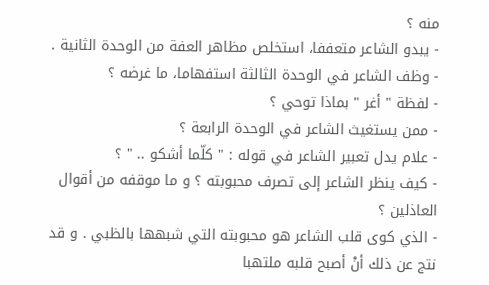منه ؟
- يبدو الشاعر متعففا، استخلص مظاهر العفة من الوحدة الثانية .
- وظف الشاعر في الوحدة الثالثة استفهاما، ما غرضه ؟
- لفظة " أغر " بماذا توحي ؟
- ممن يستغيث الشاعر في الوحدة الرابعة ؟
- علام يدل تعبير الشاعر في قوله : " كلّما أشكو .. " ؟
- كيف ينظر الشاعر إلى تصرف محبوبته ؟ و ما موقفه من أقوال العاذلين ؟
- الذي كوى قلب الشاعر هو محبوبته التي شبهها بالظبي . و قد نتج عن ذلك أنْ أصبح قلبه ملتهبا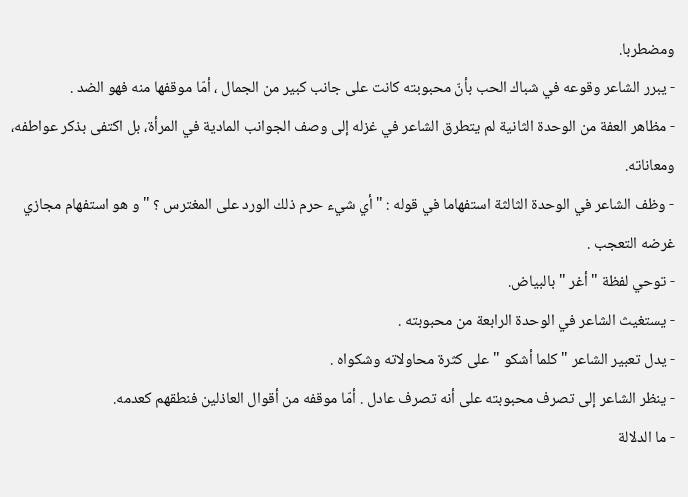ومضطربا.
- يبرر الشاعر وقوعه في شباك الحب بأنّ محبوبته كانت على جانب كبير من الجمال ، أمّا موقفها منه فهو الضد .
- مظاهر العفة من الوحدة الثانية لم يتطرق الشاعر في غزله إلى وصف الجوانب المادية في المرأة، بل اكتفى بذكر عواطفه، ومعاناته.
- وظف الشاعر في الوحدة الثالثة استفهاما في قوله : " أي شيء حرم ذلك الورد على المغترس ؟ " و هو استفهام مجازي غرضه التعجب .
- توحي لفظة " أغر " بالبياض.
- يستغيث الشاعر في الوحدة الرابعة من محبوبته .
- يدل تعبير الشاعر " كلما أشكو " على كثرة محاولاته وشكواه .
- ينظر الشاعر إلى تصرف محبوبته على أنه تصرف عادل . أمّا موقفه من أقوال العاذلين فنطقهم كعدمه.
- ما الدلالة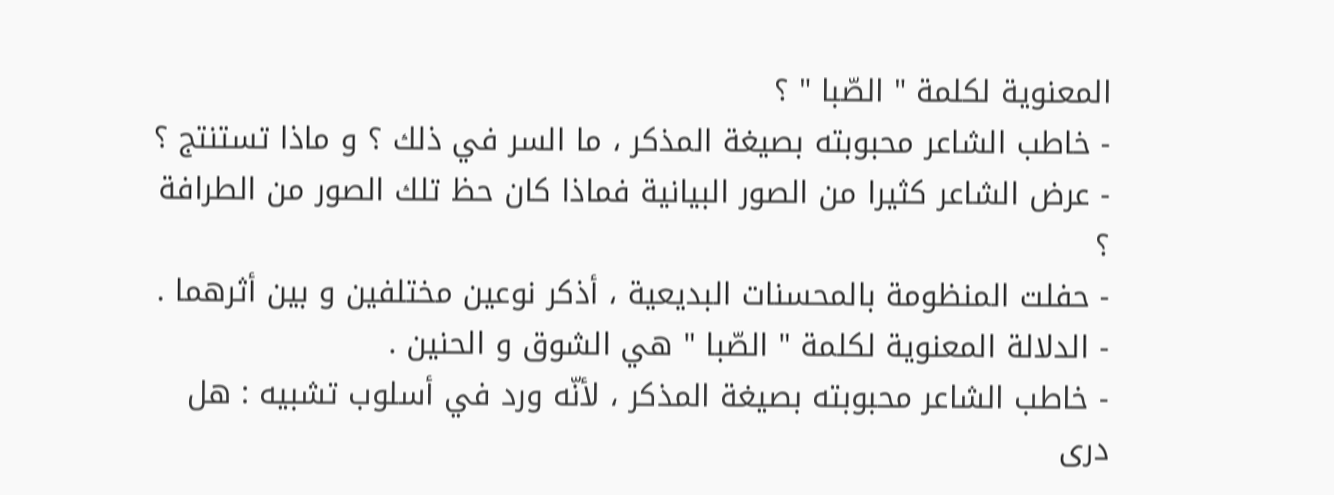المعنوية لكلمة " الصّبا " ؟
- خاطب الشاعر محبوبته بصيغة المذكر ، ما السر في ذلك ؟ و ماذا تستنتج ؟
- عرض الشاعر كثيرا من الصور البيانية فماذا كان حظ تلك الصور من الطرافة ؟
- حفلت المنظومة بالمحسنات البديعية ، أذكر نوعين مختلفين و بين أثرهما .
- الدلالة المعنوية لكلمة " الصّبا " هي الشوق و الحنين .
- خاطب الشاعر محبوبته بصيغة المذكر ، لأنّه ورد في أسلوب تشبيه : هل درى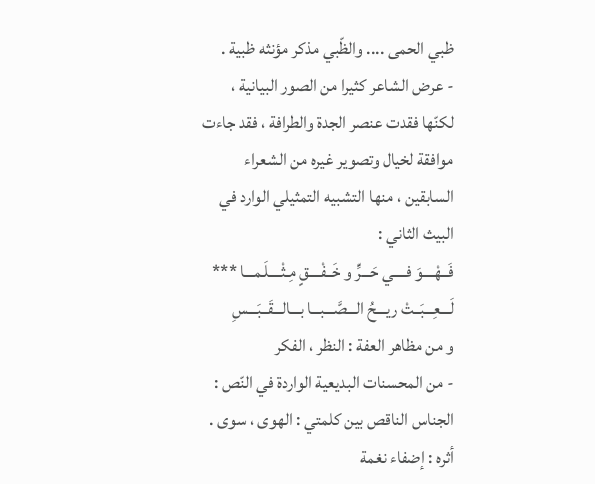ظبي الحمى .... والظّبي مذكر مؤنثه ظبية .
- عرض الشاعر كثيرا من الصور البيانية ، لكنّها فقدت عنصر الجدة والطرافة ، فقد جاءت موافقة لخيال وتصوير غيره من الشعراء السابقين ، منها التشبيه التمثيلي الوارد في البيث الثاني :
فَــهْــــوَ فــــي حَـــرٍّ و خَــفْــــقٍ مِـثْــــلَـمـــا *** لَـــعِـــبَــتْ ريـــحُ الـــصَّـــبـــا بـــالـــقَــبَـــسِ
و من مظاهر العفة : النظر ، الفكر
- من المحسنات البديعية الواردة في النّص :
الجناس الناقص بين كلمتي : الهوى ، سوى .
أثره : إضفاء نغمة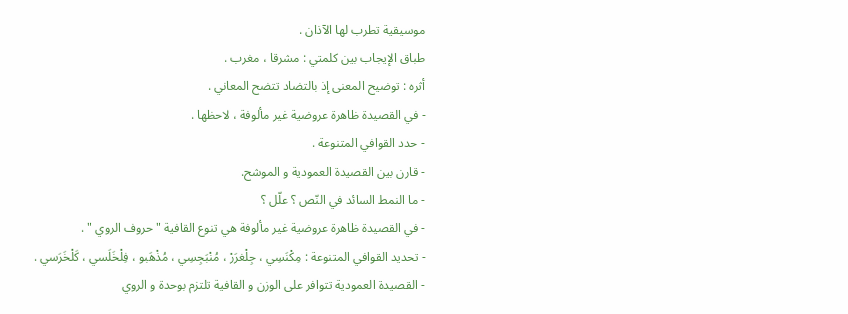موسيقية تطرب لها الآذان .
طباق الإيجاب بين كلمتي : مشرقا ، مغرب .
أثره : توضيح المعنى إذ بالتضاد تتضح المعاني .
- في القصيدة ظاهرة عروضية غير مألوفة ، لاحظها .
- حدد القوافي المتنوعة .
- قارن بين القصيدة العمودية و الموشح.
- ما النمط السائد في النّص ؟ علّل ؟
- في القصيدة ظاهرة عروضية غير مألوفة هي تنوع القافية " حروف الروي " .
- تحديد القوافي المتنوعة : مِكْنَسِي ، جِلْغرَرْ ، مُنْبَجِسِي ، مُذْهَبو ، فِلْخَلَسي ، كَلْخَرَسي .
- القصيدة العمودية تتوافر على الوزن و القافية تلتزم بوحدة و الروي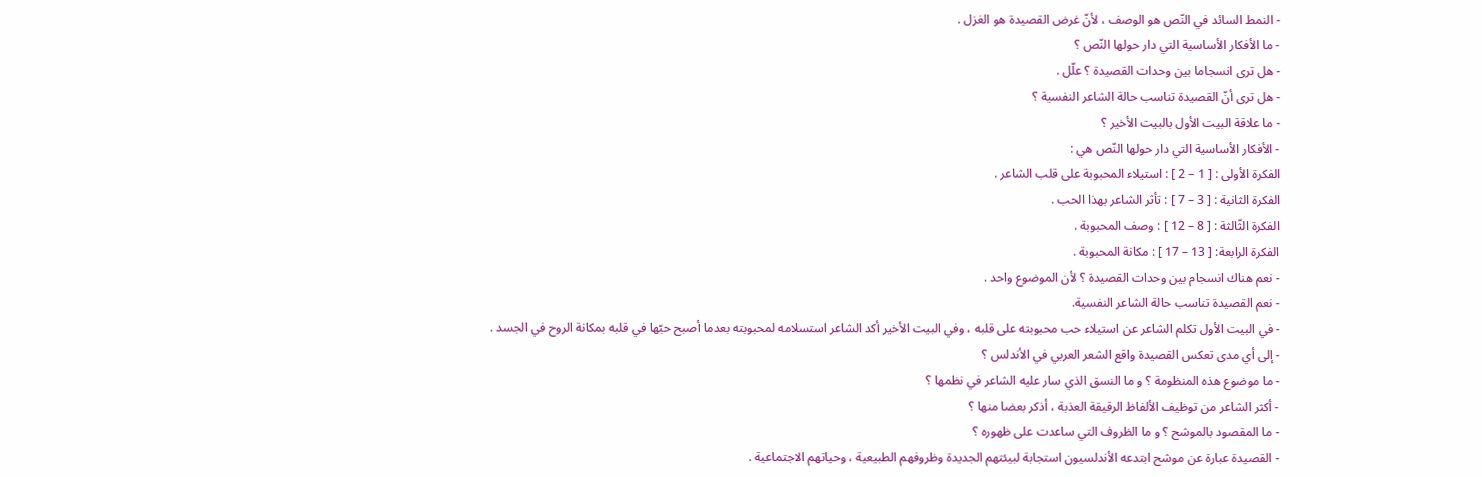- النمط السائد في النّص هو الوصف ، لأنّ غرض القصيدة هو الغزل .
- ما الأفكار الأساسية التي دار حولها النّص ؟
- هل ترى انسجاما بين وحدات القصيدة ؟ علّل .
- هل ترى أنّ القصيدة تناسب حالة الشاعر النفسية ؟
- ما علاقة البيت الأول بالبيت الأخير ؟
- الأفكار الأساسية التي دار حولها النّص هي :
الفكرة الأولى : [ 1 – 2 ] : استيلاء المحبوبة على قلب الشاعر .
الفكرة الثانية : [ 3 – 7 ] : تأثر الشاعر بهذا الحب .
الفكرة الثّالثة : [ 8 – 12 ] : وصف المحبوبة .
الفكرة الرابعة: [ 13 – 17 ] : مكانة المحبوبة .
- نعم هناك انسجام بين وحدات القصيدة ؟ لأن الموضوع واحد .
- نعم القصيدة تناسب حالة الشاعر النفسية.
- في البيت الأول تكلم الشاعر عن استيلاء حب محبوبته على قلبه ، وفي البيت الأخير أكد الشاعر استسلامه لمحبوبته بعدما أصبح حبّها في قلبه بمكانة الروح في الجسد .
- إلى أي مدى تعكس القصيدة واقع الشعر العربي في الأندلس ؟
- ما موضوع هذه المنظومة ؟ و ما النسق الذي سار عليه الشاعر في نظمها ؟
- أكثر الشاعر من توظيف الألفاظ الرقيقة العذبة ، أذكر بعضا منها ؟
- ما المقصود بالموشح ؟ و ما الظروف التي ساعدت على ظهوره ؟
- القصيدة عبارة عن موشح ابتدعه الأندلسيون استجابة لبيئتهم الجديدة وظروفهم الطبيعية ، وحياتهم الاجتماعية .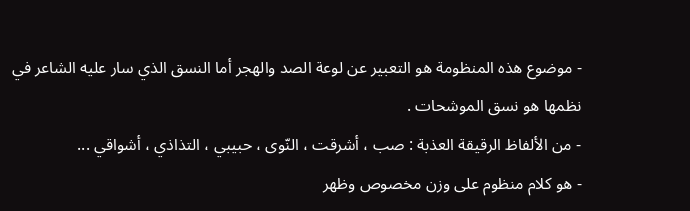- موضوع هذه المنظومة هو التعبير عن لوعة الصد والهجر أما النسق الذي سار عليه الشاعر في نظمها هو نسق الموشحات .
- من الألفاظ الرقيقة العذبة : صب ، أشرقت ، النّوى ، حبيبي ، التذاذي ، أشواقي ...
- هو كلام منظوم على وزن مخصوص وظهر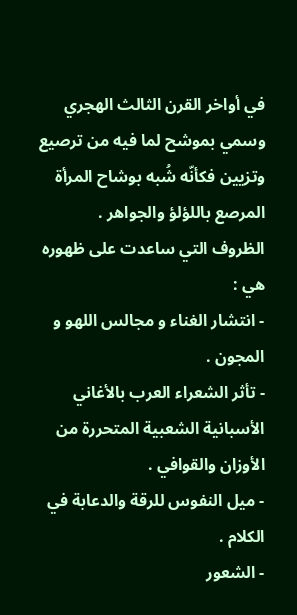في أواخر القرن الثالث الهجري وسمي بموشح لما فيه من ترصيع وتزيين فكأنّه شُبه بوشاح المرأة المرصع باللؤلؤ والجواهر .
الظروف التي ساعدت على ظهوره هي :
- انتشار الغناء و مجالس اللهو و المجون .
- تأثر الشعراء العرب بالأغاني الأسبانية الشعبية المتحررة من الأوزان والقوافي .
- ميل النفوس للرقة والدعابة في الكلام .
- الشعور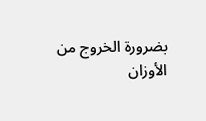بضرورة الخروج من الأوزان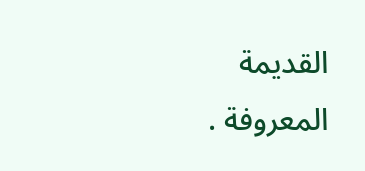القديمة المعروفة .